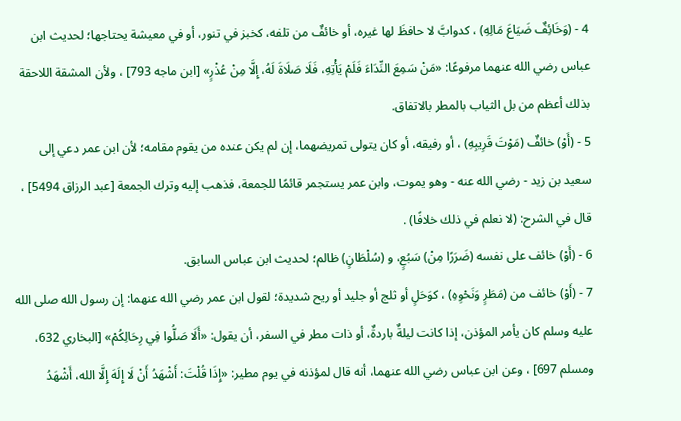4 - (وَخَائِفٌ ضَيَاعَ مَالِهِ) ، كدوابَّ لا حافظَ لها غيره، أو خائفٌ من تلفه، كخبز في تنور، أو في معيشة يحتاجها؛ لحديث ابن عباس رضي الله عنهما مرفوعًا: «مَنْ سَمِعَ النِّدَاءَ فَلَمْ يَأْتِهِ، فَلَا صَلَاةَ لَهُ، إِلَّا مِنْ عُذْرٍ» [ابن ماجه 793] ، ولأن المشقة اللاحقة بذلك أعظم من بل الثياب بالمطر بالاتفاق.
5 - (أَوْ) خائفٌ (مَوْتَ قَرِيبِهِ) ، أو رفيقه، أو كان يتولى تمريضهما، إن لم يكن عنده من يقوم مقامه؛ لأن ابن عمر دعي إلى سعيد بن زيد - رضي الله عنه - وهو يموت، وابن عمر يستجمر قائمًا للجمعة، فذهب إليه وترك الجمعة [عبد الرزاق 5494] ، قال في الشرح: (لا نعلم في ذلك خلافًا) .
6 - (أَوْ) خائف على نفسه (ضَرَرًا مِنْ) سَبُعٍ، و (سُلْطَانٍ) ظالم؛ لحديث ابن عباس السابق.
7 - (أَوْ) خائف من (مَطَرٍ وَنَحْوِهِ) ، كوَحَلٍ أو ثلج أو جليد أو ريح شديدة؛ لقول ابن عمر رضي الله عنهما: إن رسول الله صلى الله عليه وسلم كان يأمر المؤذن، إذا كانت ليلةٌ باردةٌ، أو ذات مطر في السفر، أن يقول: «أَلَا صَلُّوا فِي رِحَالِكُمْ» [البخاري 632، ومسلم 697] ، وعن ابن عباس رضي الله عنهما، أنه قال لمؤذنه في يوم مطير: «إِذَا قُلْتَ: أَشْهَدُ أَنْ لَا إِلَهَ إِلَّا الله، أَشْهَدُ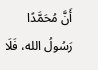أَنَّ مُحَمَّدًا رَسُولُ الله، فَلَا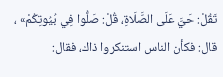تَقُلْ: حَيَّ عَلَى الصَّلَاةِ، قُلْ: صَلُّوا فِي بُيُوتِكُمْ» ، قال: فكأن الناس استنكروا ذاك، فقال: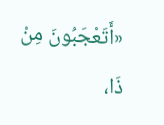«أَتَعْجَبُونَ مِنْ ذَا،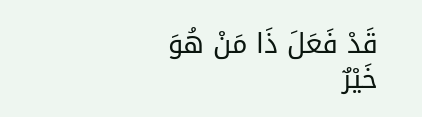قَدْ فَعَلَ ذَا مَنْ هُوَ خَيْرٌ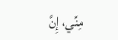مِنِّي، إِنَّ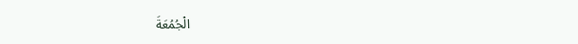الْجُمُعَةَ